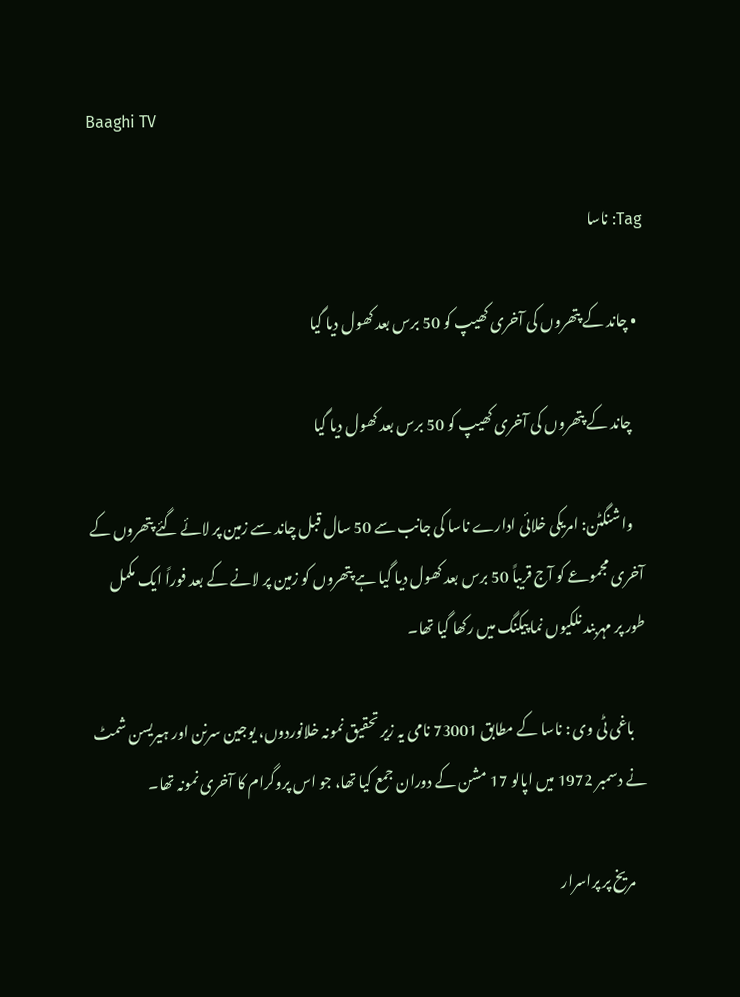Baaghi TV

Tag: ناسا

  • چاند کے پتھروں کی آخری کھیپ کو 50 برس بعد کھول دیا گیا

    چاند کے پتھروں کی آخری کھیپ کو 50 برس بعد کھول دیا گیا

    واشنگٹن: امریکی خلائی ادارے ناسا کی جانب سے 50 سال قبل چاند سے زمین پر لائے گئے پتھروں کے آخری مجموعے کو آج قریباً 50 برس بعد کھول دیا گیا ہے پتھروں کو زمین پر لانے کے بعد فوراً ایک مکمل طور پر مہربند نلکیوں نما پیکنگ میں رکھا گیا تھا۔

    باغی ٹی وی : ناسا کے مطابق 73001 نامی یہ زیر تحقیق نمونہ خلانوردوں، یوجین سرنن اور ہیریسن شمٹ نے دسمبر 1972 میں اپالو 17 مشن کے دوران جمع کیا تھا، جو اس پروگرام کا آخری نمونہ تھا۔

    مریخ پر پراسرار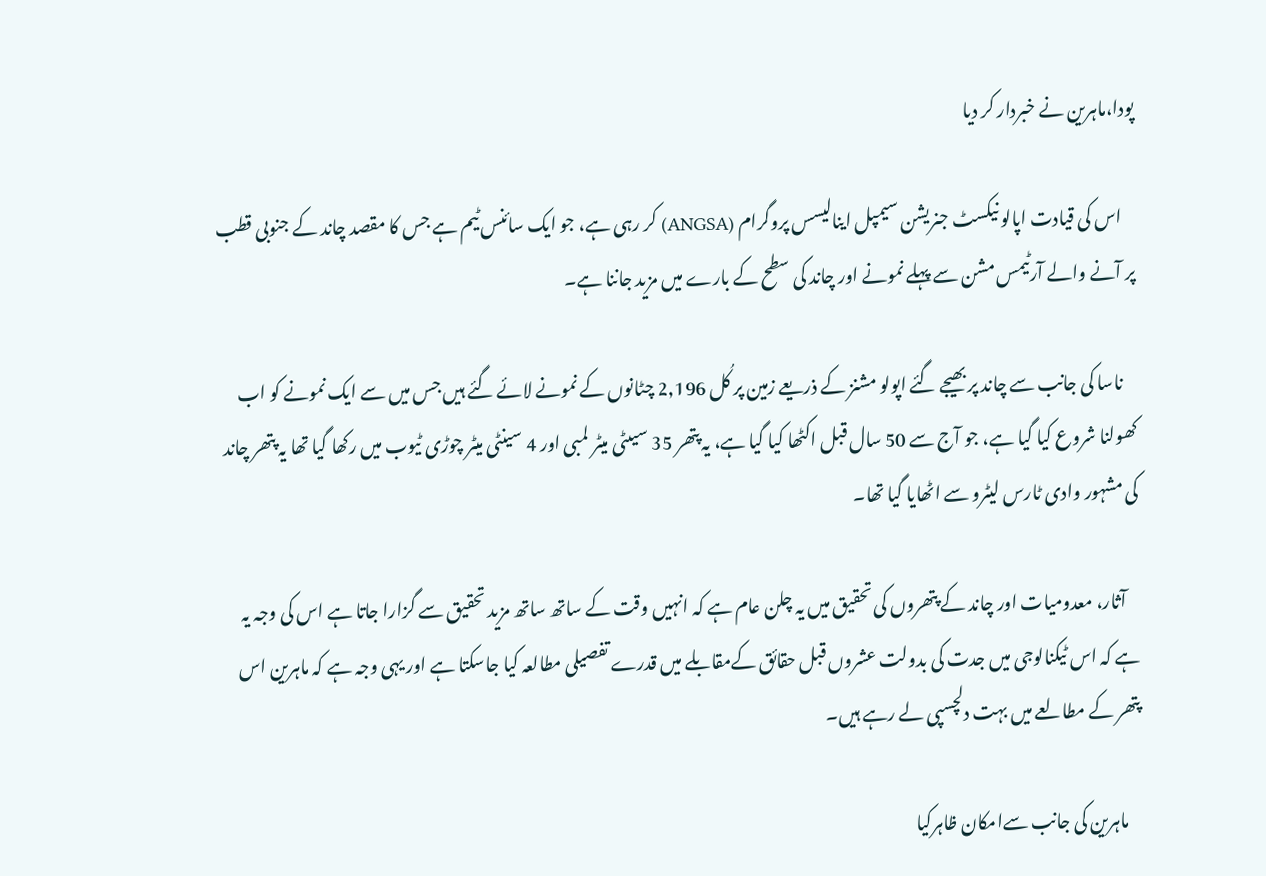پودا،ماہرین نے خبردار کر دیا

    اس کی قیادت اپالو نیکسٹ جنریشن سیمپل اینالیسس پروگرام (ANGSA) کر رہی ہے، جو ایک سائنس ٹیم ہے جس کا مقصد چاند کے جنوبی قطب پر آنے والے آرٹیمس مشن سے پہلے نمونے اور چاند کی سطح کے بارے میں مزید جاننا ہے۔

    ناسا کی جانب سے چاند پر بھیجے گئے اپولو مشنز کے ذریعے زمین پر کُل 2,196 چٹانوں کے نمونے لائے گئے ہیں جس میں سے ایک نمونے کو اب کھولنا شروع کیا گیا ہے، جو آج سے 50 سال قبل اکٹھا کیا گیا ہے، یہ پتھر 35 سیںٹی میٹر لمبی اور 4 سینٹی میٹر چوڑی ٹیوب میں رکھا گیا تھا یہ پتھر چاند کی مشہور وادی ٹارس لیٹرو سے اٹھایا گیا تھا۔

    آثار، معدومیات اور چاند کے پتھروں کی تحقیق میں یہ چلن عام ہے کہ انہیں وقت کے ساتھ ساتھ مزید تحقیق سے گزارا جاتا ہے اس کی وجہ یہ ہے کہ اس ٹیکنالوجی میں جدت کی بدولت عشروں قبل حقائق کےمقابلے میں قدرے تفصیلی مطالعہ کیا جاسکتا ہے اور یہی وجہ ہے کہ ماہرین اس پتھر کے مطالعے میں بہت دلچسپی لے رہے ہیں۔

    ماہرین کی جانب سےامکان ظاہرکیا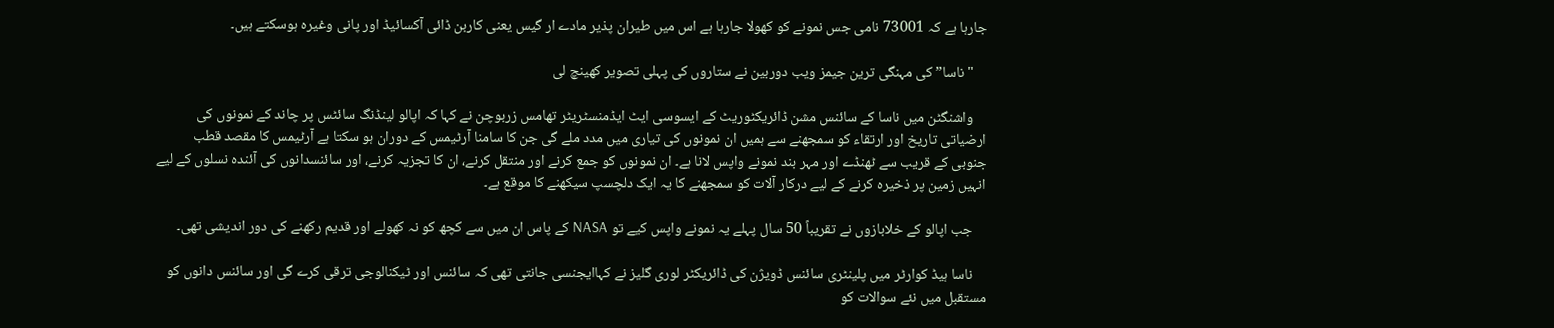جارہا ہے کہ 73001 نامی جس نمونے کو کھولا جارہا ہے اس میں طیران پذیر مادے ار گیس یعنی کاربن ڈائی آکسائیڈ اور پانی وغیرہ ہوسکتے ہیں۔

    "ناسا” کی مہنگی ترین جیمز ویب دوربین نے ستاروں کی پہلی تصویر کھینچ لی

    واشنگٹن میں ناسا کے سائنس مشن ڈائریکٹوریٹ کے ایسوسی ایٹ ایڈمنسٹریٹر تھامس زربوچن نے کہا کہ اپالو لینڈنگ سائٹس پر چاند کے نمونوں کی ارضیاتی تاریخ اور ارتقاء کو سمجھنے سے ہمیں ان نمونوں کی تیاری میں مدد ملے گی جن کا سامنا آرٹیمس کے دوران ہو سکتا ہے آرٹیمس کا مقصد قطب جنوبی کے قریب سے ٹھنڈے اور مہر بند نمونے واپس لانا ہے۔ ان نمونوں کو جمع کرنے اور منتقل کرنے، ان کا تجزیہ کرنے، اور سائنسدانوں کی آئندہ نسلوں کے لیے انہیں زمین پر ذخیرہ کرنے کے لیے درکار آلات کو سمجھنے کا یہ ایک دلچسپ سیکھنے کا موقع ہے۔

    جب اپالو کے خلابازوں نے تقریباً 50 سال پہلے یہ نمونے واپس کیے تو NASA کے پاس ان میں سے کچھ کو نہ کھولے اور قدیم رکھنے کی دور اندیشی تھی۔

    ناسا ہیڈ کوارٹر میں پلینٹری سائنس ڈویژن کی ڈائریکٹر لوری گلیز نے کہاایجنسی جانتی تھی کہ سائنس اور ٹیکنالوجی ترقی کرے گی اور سائنس دانوں کو مستقبل میں نئے سوالات کو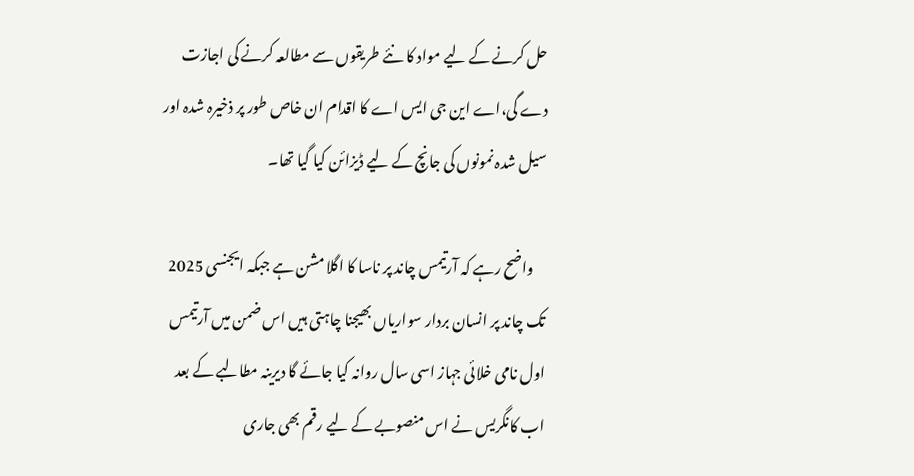حل کرنے کے لیے مواد کا نئے طریقوں سے مطالعہ کرنے کی اجازت دے گی،اے این جی ایس اے کا اقدام ان خاص طور پر ذخیرہ شدہ اور سیل شدہ نمونوں کی جانچ کے لیے ڈیزائن کیا گیا تھا۔

    واضح رہے کہ آرتیمس چاند پر ناسا کا اگلا مشن ہے جبکہ ایجنسی 2025 تک چاند پر انسان بردار سواریاں بھیجنا چاہتی ہیں اس ضمن میں آرتیمس اول نامی خلائی جہاز اسی سال روانہ کیا جائے گا دیرینہ مطالبے کے بعد اب کانگریس نے اس منصوبے کے لیے رقم بھی جاری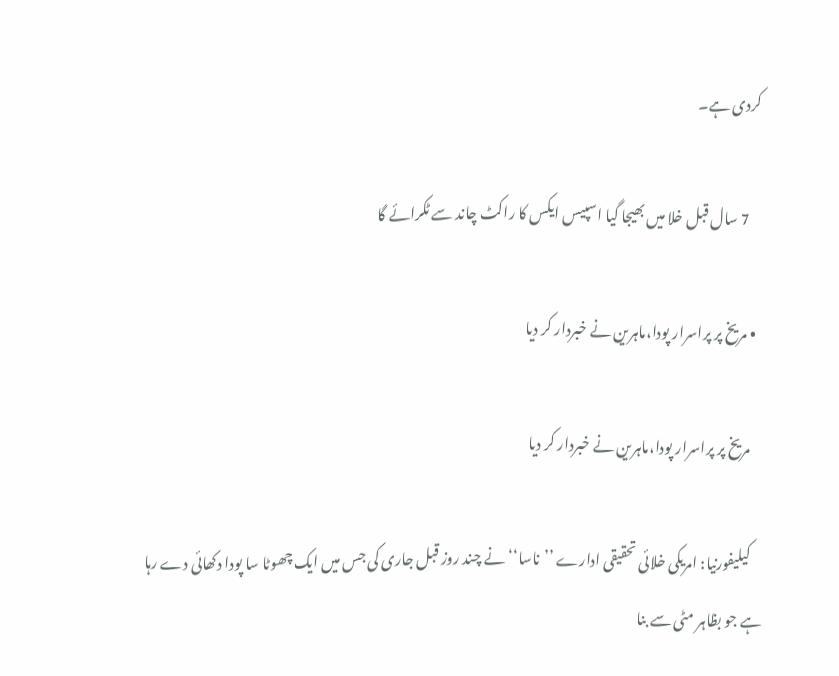کردی ہے۔

    7 سال قبل خلا میں بھیجا گیا اسپیس ایکس کا راکٹ چاند سے ٹکرائے گا

  • مریخ پر پراسرار پودا،ماہرین نے خبردار کر دیا

    مریخ پر پراسرار پودا،ماہرین نے خبردار کر دیا

    کیلیفورنیا: امریکی خلائی تحقیقی ادارے ’’ناسا‘‘ نے چند روز قبل جاری کی جس میں ایک چھوٹا سا پودا دکھائی دے رہا ہے جو بظاہر مٹی سے بنا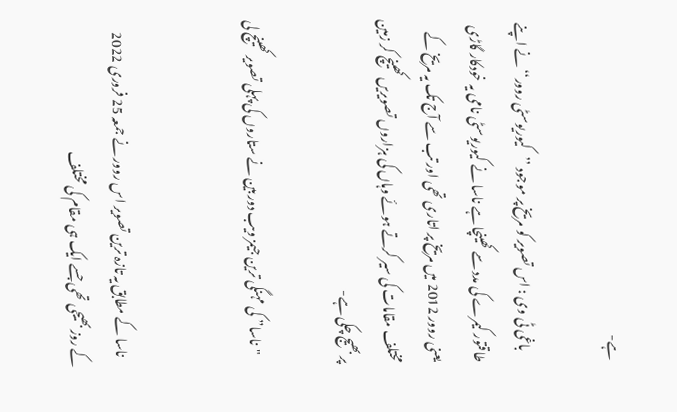ہے-

    باغی ٹی وی : اس تصویر کو مریخ پر موجود ’’کیوریوسٹی روور‘‘ نے اپنے طاقتور کیمرے کی مدد سے کھینچا ہے ناسا نے کیوریوسٹی نامی یہ خودکار گاڑی یعنی روور 2012 میں مریخ پر اتاری تھی اور تب سے آج تک یہ مریخ کے مختلف مقامات کی سیر کرتے ہوئے وہاں کی ہزاروں تصویریں کھینچ کر زمین پر بھیج چکی ہے-

    "ناسا” کی مہنگی ترین جیمز ویب دوربین نے ستاروں کی پہلی تصویر کھینچ لی


    ناسا کے مطابق یہ تازہ ترین تصویر اس روور نے جمعہ 25 فروری 2022 کے روز بھیجی تھی جسے ایک ہی مقام کی مختلف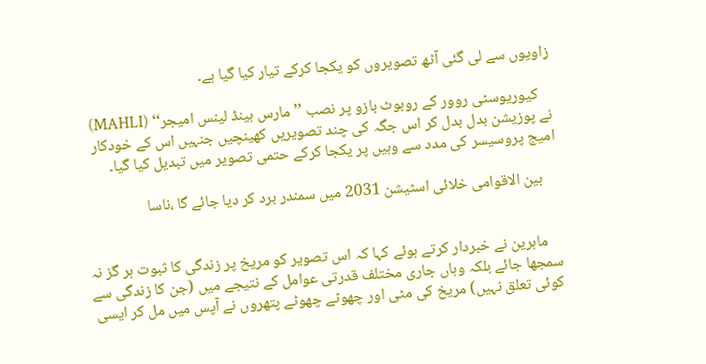زاویوں سے لی گئی آٹھ تصویروں کو یکجا کرکے تیار کیا گیا ہے۔

    کیوریوسٹی روور کے روبوٹ بازو پر نصب ’’مارس ہینڈ لینس امیجر‘‘ (MAHLI) نے پوزیشن بدل بدل کر اس جگہ کی چند تصویریں کھینچیں جنہیں اس کے خودکار امیج پروسیسر کی مدد سے وہیں پر یکجا کرکے حتمی تصویر میں تبدیل کیا گیا۔

    بین الاقوامی خلائی اسٹیشن 2031 میں سمندر برد کر دیا جائے گا ،ناسا


    ماہرین نے خبردار کرتے ہوئے کہا کہ اس تصویر کو مریخ پر زندگی کا ثبوت ہر گز نہ سمجھا جائے بلکہ وہاں جاری مختلف قدرتی عوامل کے نتیجے میں (جن کا زندگی سے کوئی تعلق نہیں) مریخ کی مٹی اور چھوٹے چھوٹے پتھروں نے آپس میں مل کر ایسی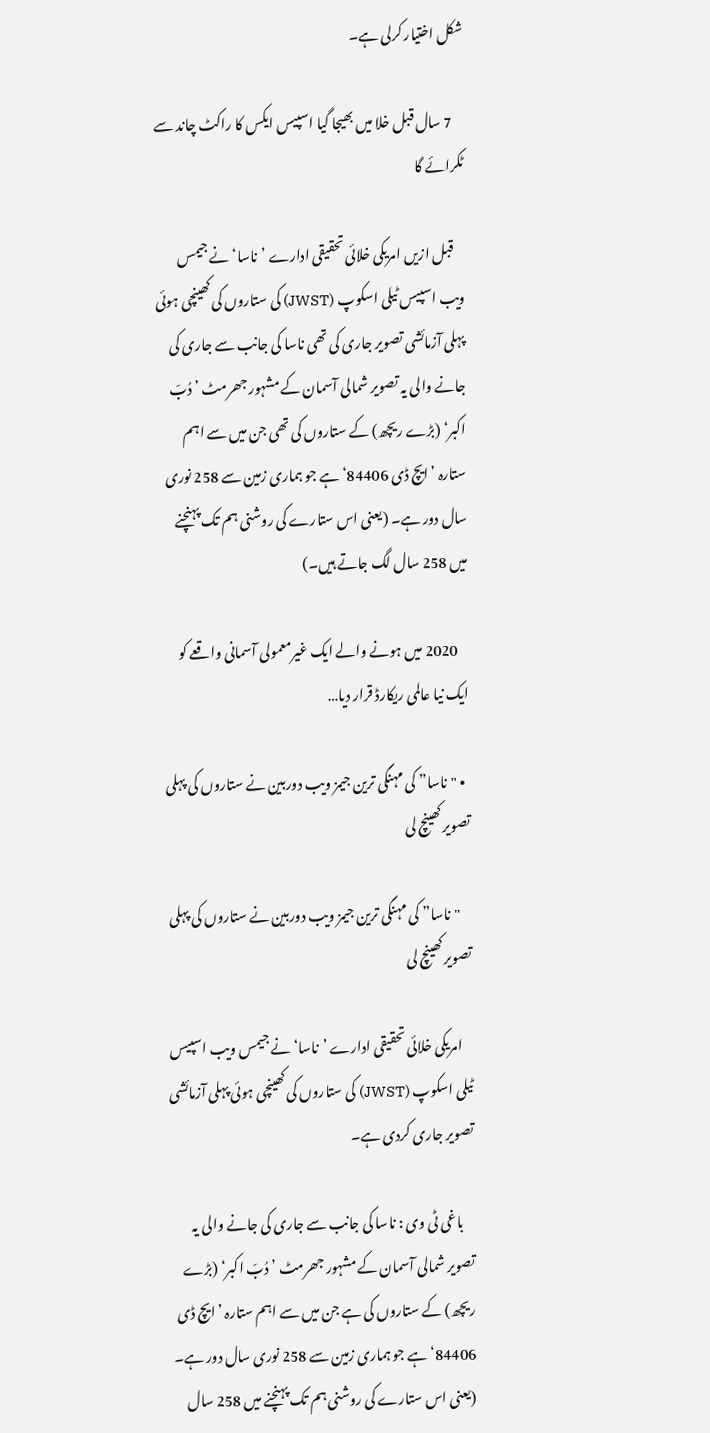شکل اختیار کرلی ہے۔

    7 سال قبل خلا میں بھیجا گیا اسپیس ایکس کا راکٹ چاند سے ٹکرائے گا

    قبل ازیں امریکی خلائی تحقیقی ادارے ’ناسا‘ نے جیمس ویب اسپیس ٹیلی اسکوپ (JWST) کی ستاروں کی کھینچی ہوئی پہلی آزمائشی تصویر جاری کی تھی ناسا کی جانب سے جاری کی جانے والی یہ تصویر شمالی آسمان کے مشہور جھرمٹ ’دُبّ اکبر‘ (بڑے ریچھ) کے ستاروں کی تھی جن میں سے اہم ستارہ ’ایچ ڈی 84406‘ ہے جو ہماری زمین سے 258 نوری سال دور ہے۔ (یعنی اس ستارے کی روشنی ہم تک پہنچنے میں 258 سال لگ جاتے ہیں۔)

    2020 میں ہونے والے ایک غیرمعمولی آسمانی واقعے کو ایک نیا عالمی ریکارڈ قرار دیا…

  • "ناسا” کی مہنگی ترین جیمز ویب دوربین نے ستاروں کی پہلی تصویر کھینچ لی

    "ناسا” کی مہنگی ترین جیمز ویب دوربین نے ستاروں کی پہلی تصویر کھینچ لی

    امریکی خلائی تحقیقی ادارے ’ناسا‘ نے جیمس ویب اسپیس ٹیلی اسکوپ (JWST) کی ستاروں کی کھینچی ہوئی پہلی آزمائشی تصویر جاری کردی ہے۔

    باغی ٹی وی : ناسا کی جانب سے جاری کی جانے والی یہ تصویر شمالی آسمان کے مشہور جھرمٹ ’دُبّ اکبر‘ (بڑے ریچھ) کے ستاروں کی ہے جن میں سے اہم ستارہ ’ایچ ڈی 84406‘ ہے جو ہماری زمین سے 258 نوری سال دور ہے۔ (یعنی اس ستارے کی روشنی ہم تک پہنچنے میں 258 سال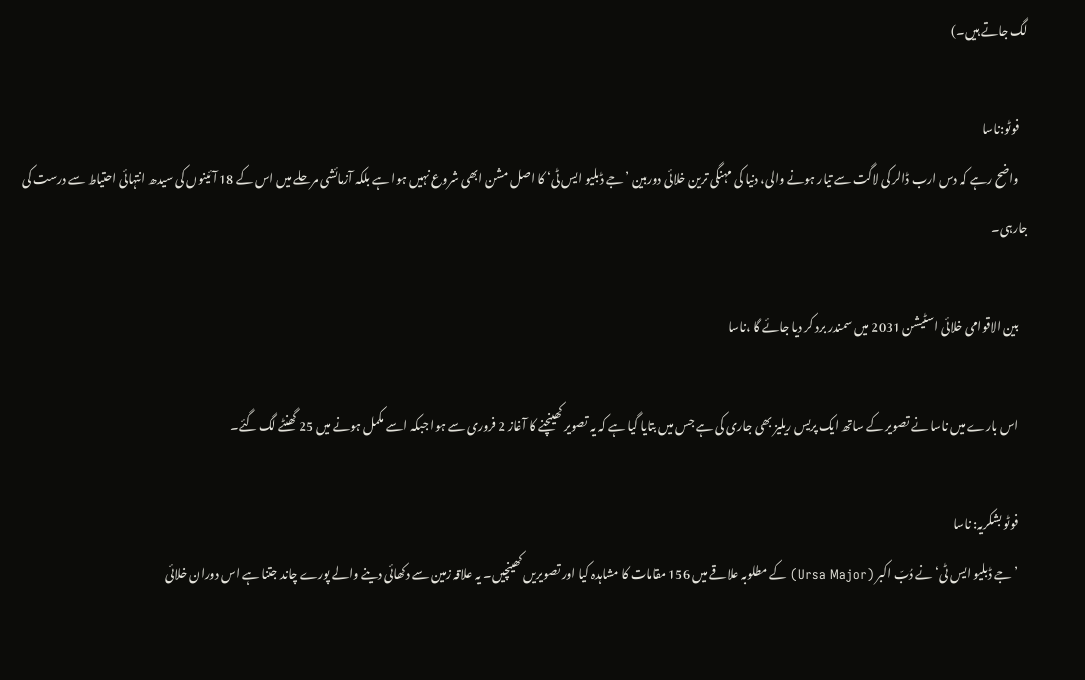لگ جاتے ہیں۔)

    فوٹو:ناسا
    واضح رہے کہ دس ارب ڈالر کی لاگت سے تیار ہونے والی، دنیا کی مہنگی ترین خلائی دوربین ’جے ڈبلیو ایس ٹی‘ کا اصل مشن ابھی شروع نہیں ہوا ہے بلکہ آزمائشی مرحلے میں اس کے 18 آئینوں کی سیدھ انتہائی احتیاط سے درست کی جارہی۔

    بین الاقوامی خلائی اسٹیشن 2031 میں سمندر برد کر دیا جائے گا ،ناسا

    اس بارے میں ناسا نے تصویر کے ساتھ ایک پریس ریلیز بھی جاری کی ہے جس میں بتایا گیا ہے کہ یہ تصویر کھینچنے کا آغاز 2 فروری سے ہوا جبکہ اسے مکمل ہونے میں 25 گھنٹے لگ گئے۔

    فوٹو بشکریہ: ناسا
    ’جے ڈبلیو ایس ٹی‘ نے دُبّ اکبر (Ursa Major) کے مطلوبہ علاقے میں 156 مقامات کا مشاہدہ کیا اور تصویریں کھینچیں۔ یہ علاقہ زمین سے دکھائی دینے والے پورے چاند جتنا ہے اس دوران خلائی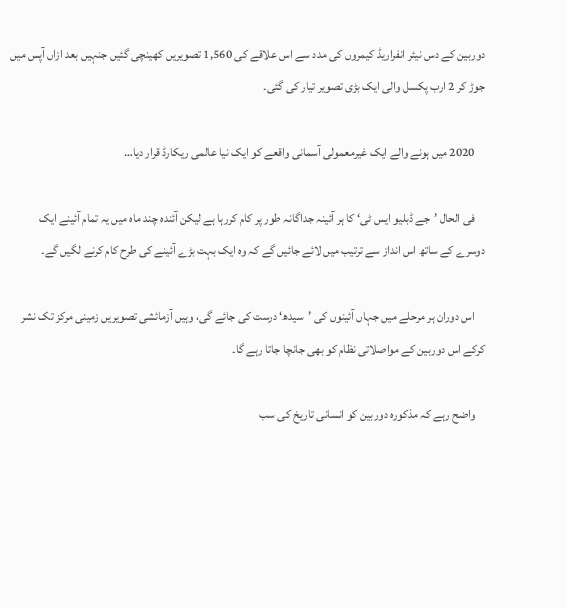دوربین کے دس نیئر انفراریڈ کیمروں کی مدد سے اس علاقے کی 1,560 تصویریں کھینچی گئیں جنہیں بعد ازاں آپس میں جوڑ کر 2 ارب پکسل والی ایک بڑی تصویر تیار کی گئی۔

    2020 میں ہونے والے ایک غیرمعمولی آسمانی واقعے کو ایک نیا عالمی ریکارڈ قرار دیا…

    فی الحال ’جے ڈبلیو ایس ٹی‘ کا ہر آئینہ جداگانہ طور پر کام کررہا ہے لیکن آئندہ چند ماہ میں یہ تمام آئینے ایک دوسرے کے ساتھ اس انداز سے ترتیب میں لائے جائیں گے کہ وہ ایک بہت بڑے آئینے کی طرح کام کرنے لگیں گے۔

    اس دوران ہر مرحلے میں جہاں آئینوں کی ’سیدھ‘ درست کی جائے گی، وہیں آزمائشی تصویریں زمینی مرکز تک نشر کرکے اس دوربین کے مواصلاتی نظام کو بھی جانچا جاتا رہے گا۔

    واضح رہے کہ مذکورہ دوربین کو انسانی تاریخ کی سب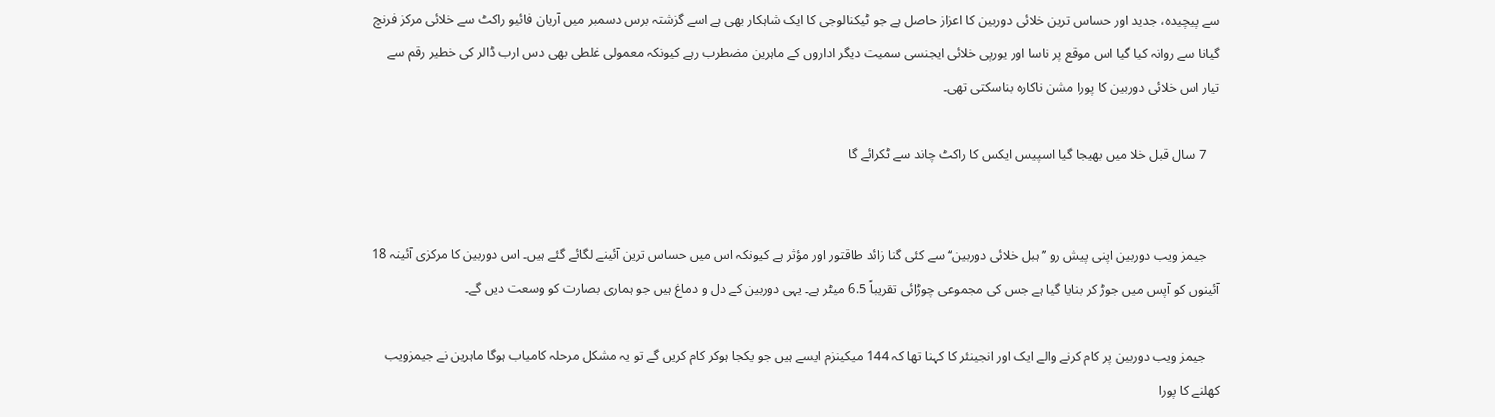سے پیچیدہ، جدید اور حساس ترین خلائی دوربین کا اعزاز حاصل ہے جو ٹیکنالوجی کا ایک شاہکار بھی ہے اسے گزشتہ برس دسمبر میں آریان فائیو راکٹ سے خلائی مرکز فرنچ گیانا سے روانہ کیا گیا اس موقع پر ناسا اور یورپی خلائی ایجنسی سمیت دیگر اداروں کے ماہرین مضطرب رہے کیونکہ معمولی غلطی بھی دس ارب ڈالر کی خطیر رقم سے تیار اس خلائی دوربین کا پورا مشن ناکارہ بناسکتی تھی۔

    7 سال قبل خلا میں بھیجا گیا اسپیس ایکس کا راکٹ چاند سے ٹکرائے گا


    جیمز ویب دوربین اپنی پیش رو ’’ہبل خلائی دوربین‘‘ سے کئی گنا زائد طاقتور اور مؤثر ہے کیونکہ اس میں حساس ترین آئینے لگائے گئے ہیں۔ اس دوربین کا مرکزی آئینہ 18 آئینوں کو آپس میں جوڑ کر بنایا گیا ہے جس کی مجموعی چوڑائی تقریباً 6.5 میٹر ہے۔ یہی دوربین کے دل و دماغ ہیں جو ہماری بصارت کو وسعت دیں گے۔

    جیمز ویب دوربین پر کام کرنے والے ایک اور انجینئر کا کہنا تھا کہ 144 میکینزم ایسے ہیں جو یکجا ہوکر کام کریں گے تو یہ مشکل مرحلہ کامیاب ہوگا ماہرین نے جیمزویب کھلنے کا پورا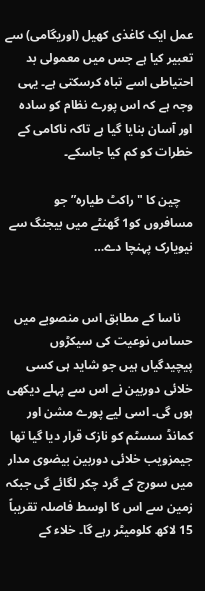عمل ایک کاغذی کھیل (اوریگامی) سے تعبیر کیا ہے جس میں معمولی بد احتیاطی اسے تباہ کرسکتی ہے۔ یہی وجہ ہے کہ اس پورے نظام کو سادہ اور آسان بنایا گیا ہے تاکہ ناکامی کے خطرات کو کم کیا جاسکے۔

    چین کا "راکٹ طیارہ” جو مسافروں کو1 گھنٹے میں بیجنگ سے نیویارک پہنچا دے…


    ناسا کے مطابق اس منصوبے میں حساس نوعیت کی سیکڑوں پیچیدگیاں ہیں جو شاید ہی کسی خلائی دوربین نے اس سے پہلے دیکھی ہوں گی۔ اسی لیے پورے مشن اور کمانڈ سسٹم کو نازک قرار دیا گیا تھا جیمزویب خلائی دوربین بیضوی مدار میں سورج کے گرد چکر لگائے گی جبکہ زمین سے اس کا اوسط فاصلہ تقریباً 15 لاکھ کلومیٹر رہے گا۔ خلاء کے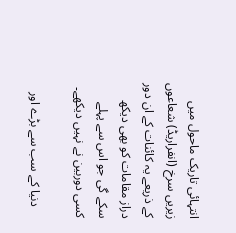انتہائی تاریک ماحول میں زیریں سرخ (انفراریڈ) شعاعوں کے ذریعے یہ کائنات کے ان دور دراز مقامات کو بھی دیکھ سکے گی جو اس سے پہلے کسی دوربین نے نہیں دیکھے۔

    دنیا کے سب سے بڑے اور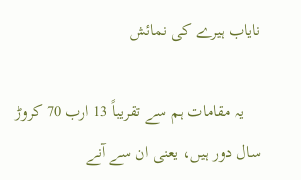نایاب ہیرے کی نمائش

    یہ مقامات ہم سے تقریباً 13 ارب 70 کروڑ سال دور ہیں، یعنی ان سے آنے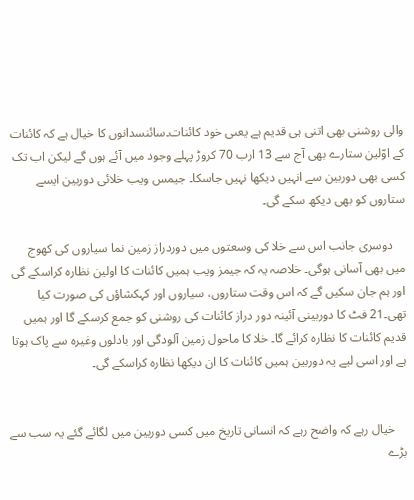والی روشنی بھی اتنی ہی قدیم ہے یعںی خود کائنات۔سائنسدانوں کا خیال ہے کہ کائنات کے اوّلین ستارے بھی آج سے 13 ارب 70 کروڑ پہلے وجود میں آئے ہوں گے لیکن اب تک کسی بھی دوربین سے انہیں دیکھا نہیں جاسکا۔ جیمس ویب خلائی دوربین ایسے ستاروں کو بھی دیکھ سکے گی۔

    دوسری جانب اس سے خلا کی وسعتوں میں دوردراز زمین نما سیاروں کی کھوج میں بھی آسانی ہوگی۔ خلاصہ یہ کہ جیمز ویب ہمیں کائنات کا اولین نظارہ کراسکے گی اور ہم جان سکیں گے کہ اس وقت ستاروں، سیاروں اور کہکشاؤں کی صورت کیا تھی۔21 فٹ کا دوربینی آئینہ دور دراز کائنات کی روشنی کو جمع کرسکے گا اور ہمیں قدیم کائنات کا نظارہ کرائے گا۔ خلا کا ماحول زمین آلودگی اور بادلوں وغیرہ سے پاک ہوتا ہے اور اسی لیے یہ دوربین ہمیں کائنات کا ان دیکھا نظارہ کراسکے گی۔


    خیال رہے کہ واضح رہے کہ انسانی تاریخ میں کسی دوربین میں لگائے گئے یہ سب سے بڑے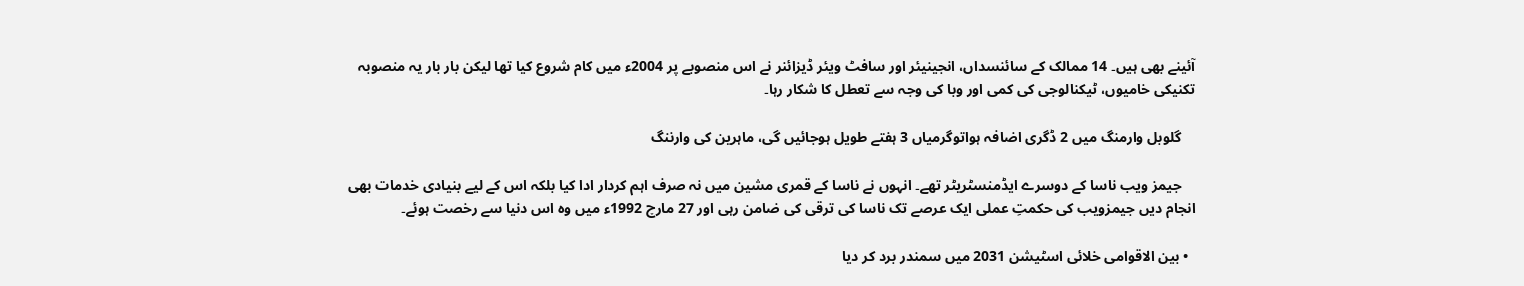آئینے بھی ہیں۔ 14 ممالک کے سائنسداں، انجینیئر اور سافٹ ویئر ڈیزائنر نے اس منصوبے پر 2004ء میں کام شروع کیا تھا لیکن بار بار یہ منصوبہ تکنیکی خامیوں، ٹیکنالوجی کی کمی اور وبا کی وجہ سے تعطل کا شکار رہا۔

    گلوبل وارمنگ میں 2 ڈگری اضافہ ہواتوگرمیاں 3 ہفتے طویل ہوجائیں گی، ماہرین کی وارننگ

    جیمز ویب ناسا کے دوسرے ایڈمنسٹریٹر تھے۔ انہوں نے ناسا کے قمری مشین میں نہ صرف اہم کردار ادا کیا بلکہ اس کے لیے بنیادی خدمات بھی انجام دیں جیمزویب کی حکمتِ عملی ایک عرصے تک ناسا کی ترقی کی ضامن رہی اور 27 مارچ 1992ء میں وہ اس دنیا سے رخصت ہوئے۔

  • بین الاقوامی خلائی اسٹیشن 2031 میں سمندر برد کر دیا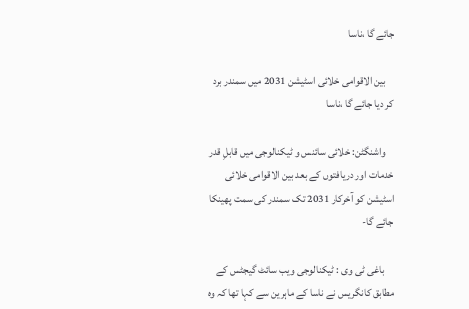جائے گا ،ناسا

    بین الاقوامی خلائی اسٹیشن 2031 میں سمندر برد کر دیا جائے گا ،ناسا

    واشنگٹن: خلائی سائنس و ٹیکنالوجی میں قابلِ قدر خدمات اور دریافتوں کے بعد بین الاقوامی خلائی اسٹیشن کو آخرکار 2031 تک سمندر کی سمت پھینکا جائے گا-

    باغی ٹی وی : ٹیکنالوجی ویب سائٹ گیجٹس کے مطابق کانگریس نے ناسا کے ماہرین سے کہا تھا کہ وہ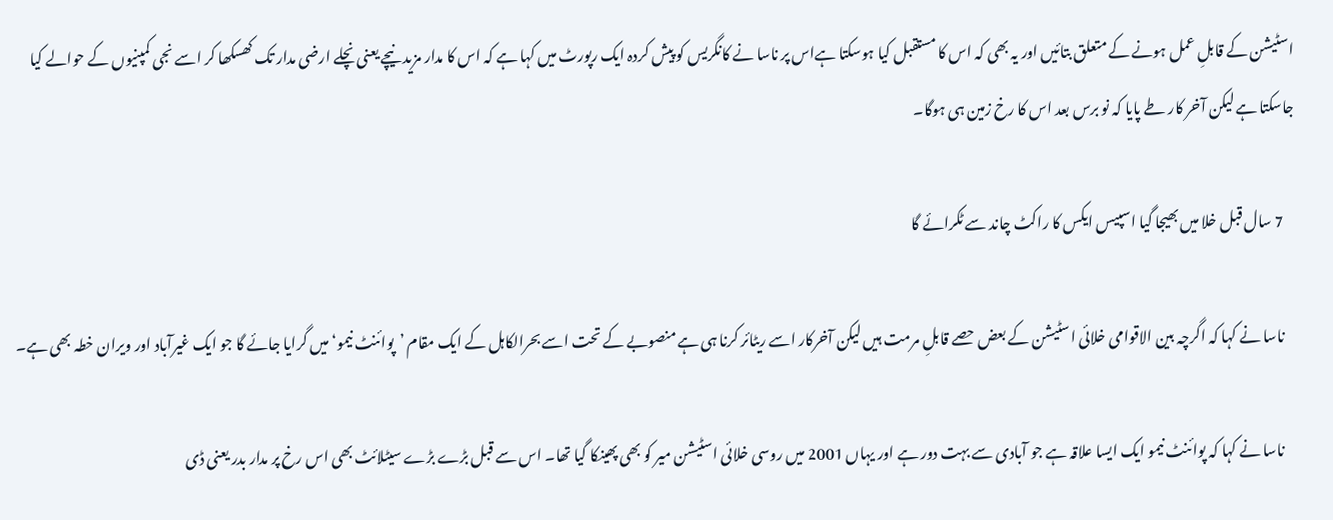اسٹیشن کے قابلِ عمل ہونے کے متعلق بتائیں اور یہ بھی کہ اس کا مستقبل کیا ہوسکتا ہےاس پر ناسا نے کانگریس کو پیش کردہ ایک رپورٹ میں کہا ہے کہ اس کا مدار مزید نیچے یعنی نچلے ارضی مدار تک کھسکھا کر اسے نجی کمپنیوں کے حوالے کیا جاسکتا ہے لیکن آخر کار طے پایا کہ نو برس بعد اس کا رخ زمین ہی ہوگا۔

    7 سال قبل خلا میں بھیجا گیا اسپیس ایکس کا راکٹ چاند سے ٹکرائے گا

    ناسا نے کہا کہ اگرچہ بین الاقوامی خلائی اسٹیشن کے بعض حصے قابلِ مرمت ہیں لیکن آخرکار اسے ریٹائر کرنا ہی ہے منصوبے کے تحت اسے بحرالکاہل کے ایک مقام ’پوائنٹ نیمو‘ میں گرایا جائے گا جو ایک غیرآباد اور ویران خطہ بھی ہے۔

    ناسا نے کہا کہ پوائنٹ نیمو ایک ایسا علاقہ ہے جو آبادی سے بہت دور ہے اور یہاں 2001 میں روسی خلائی اسٹیشن میر کو بھی پھینکا گیا تھا۔ اس سے قبل بڑے بڑے سیٹلائٹ بھی اس رخ پر مدار بدر یعنی ڈی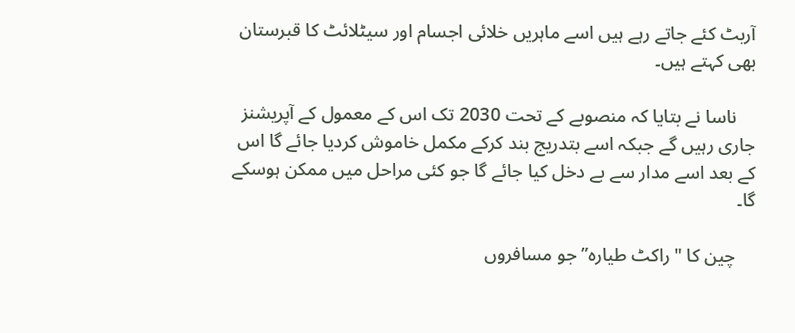آربٹ کئے جاتے رہے ہیں اسے ماہریں خلائی اجسام اور سیٹلائٹ کا قبرستان بھی کہتے ہیں۔

    ناسا نے بتایا کہ منصوبے کے تحت 2030 تک اس کے معمول کے آپریشنز جاری رہیں گے جبکہ اسے بتدریج بند کرکے مکمل خاموش کردیا جائے گا اس کے بعد اسے مدار سے بے دخل کیا جائے گا جو کئی مراحل میں ممکن ہوسکے گا۔

    چین کا "راکٹ طیارہ” جو مسافروں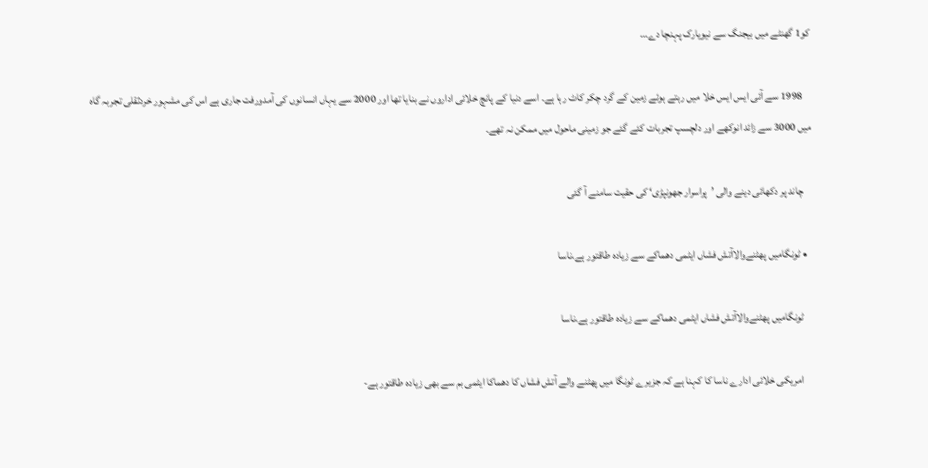کو1 گھنٹے میں بیجنگ سے نیویارک پہنچا دے…

    1998 سے آئی ایس ایس خلا میں رہتے ہوئے زمین کے گرد چکر کاٹ رہا ہے۔ اسے دنیا کے پانچ خلائی اداروں نے بنایا تھا اور 2000 سے یہاں انسانوں کی آمدورفت جاری ہے اس کی مشہور خردثقلی تجربہ گاہ میں 3000 سے زائد انوکھے اور دلچسپ تجربات کئے گئے جو زمینی ماحول میں ممکن نہ تھے۔

    چاند پر دکھائی دینے والی ’پراسرار جھونپڑی‘ کی حقیت سامنے آ گئی

  • ٹونگامیں پھٹنےوالاآتش فشاں ایٹمی دھماکے سے زیادہ طاقتور ہے،ناسا

    ٹونگامیں پھٹنےوالاآتش فشاں ایٹمی دھماکے سے زیادہ طاقتور ہے،ناسا

    امریکی خلائی ادارے ناسا کا کہنا ہے کہ جزیرے ٹونگا میں پھٹنے والے آتش فشاں کا دھماکا ایٹمی بم سے بھی زیادہ طاقتور ہے-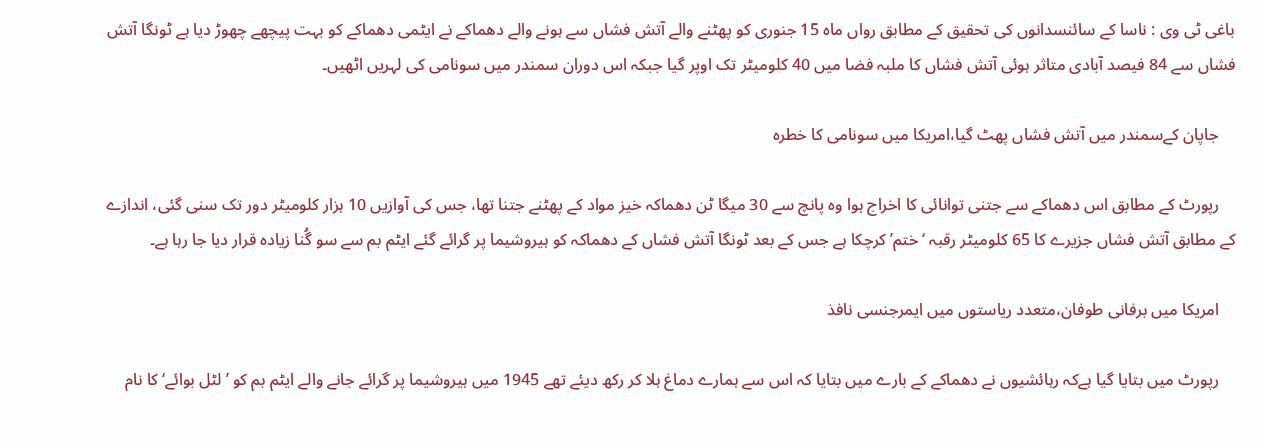باغی ٹی وی : ناسا کے سائنسدانوں کی تحقیق کے مطابق رواں ماہ 15 جنوری کو پھٹنے والے آتش فشاں سے ہونے والے دھماکے نے ایٹمی دھماکے کو بہت پیچھے چھوڑ دیا ہے ٹونگا آتش فشاں سے 84 فیصد آبادی متاثر ہوئی آتش فشاں کا ملبہ فضا میں 40 کلومیٹر تک اوپر گیا جبکہ اس دوران سمندر میں سونامی کی لہریں اٹھیں۔

    جاپان کےسمندر میں آتش فشاں پھٹ گیا،امریکا میں سونامی کا خطرہ

    رپورٹ کے مطابق اس دھماکے سے جتنی توانائی کا اخراج ہوا وہ پانچ سے 30 میگا ٹن دھماکہ خیز مواد کے پھٹنے جتنا تھا، جس کی آوازیں 10 ہزار کلومیٹر دور تک سنی گئی، اندازے کے مطابق آتش فشاں جزیرے کا 65 کلومیٹر رقبہ ‘ختم’ کرچکا ہے جس کے بعد ٹونگا آتش فشاں کے دھماکہ کو ہیروشیما پر گرائے گئے ایٹم بم سے سو گُنا زیادہ قرار دیا جا رہا ہے۔

    امریکا میں برفانی طوفان،متعدد ریاستوں میں ایمرجنسی نافذ

    رپورٹ میں بتایا گیا ہےکہ رہائشیوں نے دھماکے کے بارے میں بتایا کہ اس سے ہمارے دماغ ہلا کر رکھ دیئے تھے 1945 میں ہیروشیما پر گرائے جانے والے ایٹم بم کو ’لٹل بوائے‘ کا نام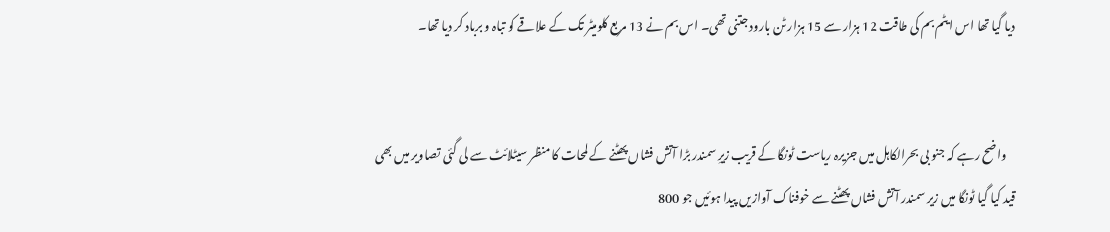دیا گیا تھا اس ایٹم بم کی طاقت 12 ہزار سے 15 ہزار ٹن بارود جتنی تھی۔ اس بم نے 13 مربع کلومیٹر تک کے علاقے کو تباہ و برباد کر دیا تھا۔


    واضح رہے کہ جنو بی بحرالکاہل میں جزیرہ ریاست ٹونگا کے قریب زیرِ سمندر بڑا آتش فشاں پھٹنے کے لمحات کا منظر سیٹلائٹ سے لی گئی تصاویر میں بھی قید کیا گیا ٹونگا میں زیر سمندر آتش فشاں پھٹنے سے خوفناک آوازیں پیدا ہوئیں جو 800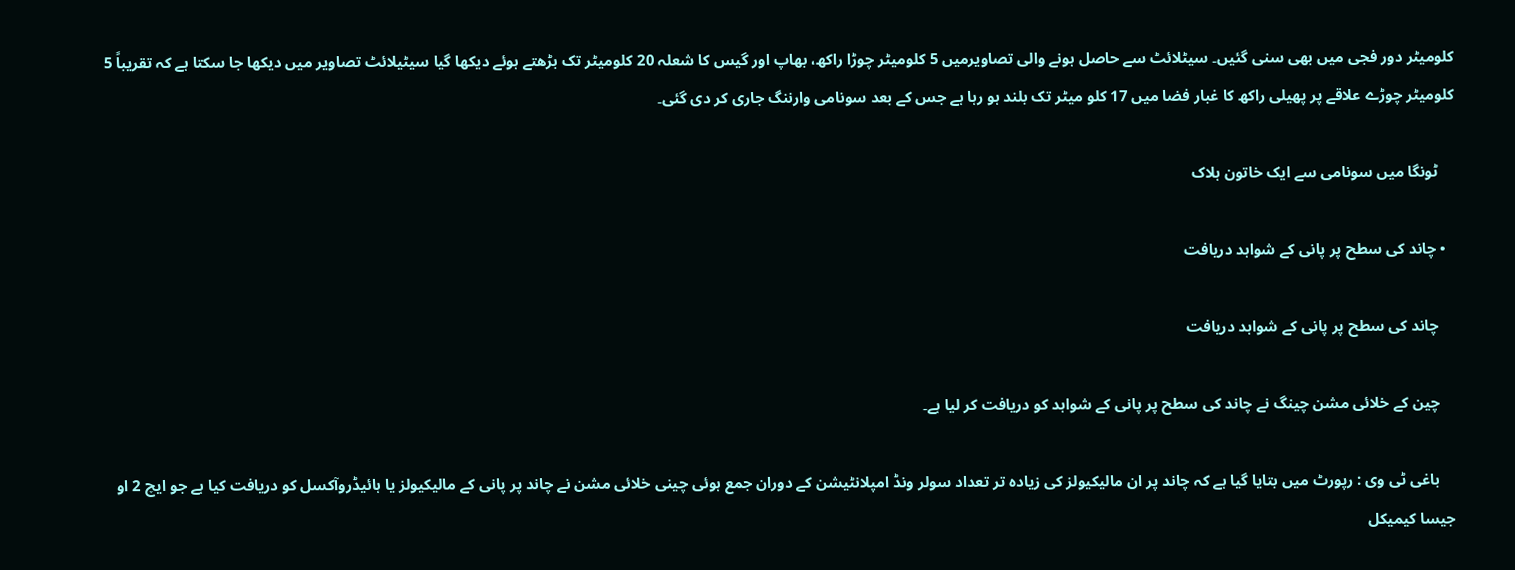کلومیٹر دور فجی میں بھی سنی گئیں۔ سیٹلائٹ سے حاصل ہونے والی تصاویرمیں 5 کلومیٹر چوڑا راکھ، بھاپ اور گیس کا شعلہ 20 کلومیٹر تک بڑھتے ہوئے دیکھا گیا سیٹیلائٹ تصاویر میں دیکھا جا سکتا ہے کہ تقریباً 5 کلومیٹر چوڑے علاقے پر پھیلی راکھ کا غبار فضا میں 17 کلو میٹر تک بلند ہو رہا ہے جس کے بعد سونامی وارننگ جاری کر دی گئی۔

    ٹونگا میں سونامی سے ایک خاتون ہلاک

  • چاند کی سطح پر پانی کے شواہد دریافت

    چاند کی سطح پر پانی کے شواہد دریافت

    چین کے خلائی مشن چینگ نے چاند کی سطح پر پانی کے شواہد کو دریافت کر لیا ہے۔

    باغی ٹی وی : رپورٹ میں بتایا گیا ہے کہ چاند پر ان مالیکیولز کی زیادہ تر تعداد سولر ونڈ امپلانٹیشن کے دوران جمع ہوئی چینی خلائی مشن نے چاند پر پانی کے مالیکیولز یا ہائیڈروآکسل کو دریافت کیا ہے جو ایچ 2 او جیسا کیمیکل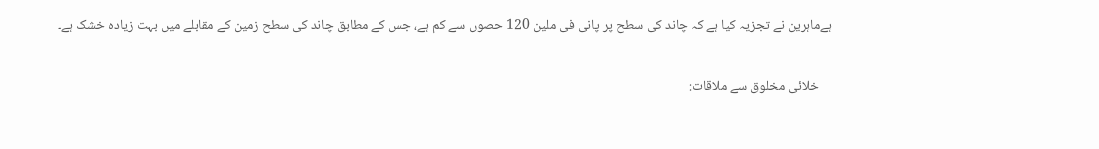ہےماہرین نے تجزیہ کیا ہے کہ چاند کی سطح پر پانی فی ملین 120 حصوں سے کم ہے، جس کے مطابق چاند کی سطح زمین کے مقابلے میں بہت زیادہ خشک ہے۔

    خلائی مخلوق سے ملاقات: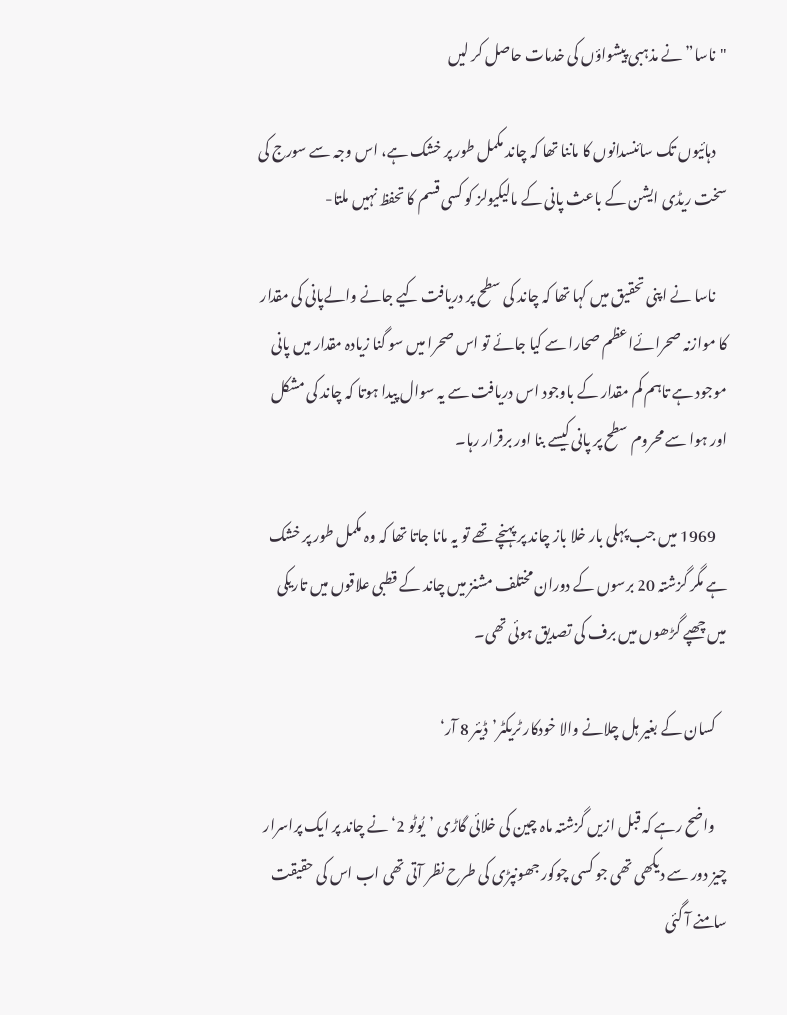"ناسا” نے مذہبی پیشواؤں کی خدمات حاصل کر لیں

    دہائیوں تک سائنسدانوں کا ماننا تھا کہ چاند مکمل طور پر خشک ہے، اس وجہ سے سورج کی سخت ریڈی ایشن کے باعث پانی کے مالیکیولز کو کسی قسم کا تحفظ نہیں ملتا-

    ناسا نے اپنی تحقیق میں کہا تھا کہ چاند کی سطح پر دریافت کیے جانے والےپانی کی مقدار کا موازنہ صحرائےاعظم صحارا سے کیا جائے تو اس صحرا میں سو گنا زیادہ مقدار میں پانی موجود ہے تاہم کم مقدار کے باوجود اس دریافت سے یہ سوال پیدا ہوتا کہ چاند کی مشکل اور ہوا سے محروم سطح پر پانی کیسے بنا اور برقرار رہا۔

    1969 میں جب پہلی بار خلا باز چاند پر پہنچے تھے تو یہ مانا جاتا تھا کہ وہ مکمل طور پر خشک ہے مگر گزشتہ 20 برسوں کے دوران مختلف مشنز میں چاند کے قطبی علاقوں میں تاریکی میں چھپے گڑھوں میں برف کی تصدیق ہوئی تھی۔

    کسان کے بغیر ہل چلانے والا خودکار ٹریکٹر’ڈیئر 8 آر‘

    واضح رہے کہ قبل ازیں گزشتہ ماہ چین کی خلائی گاڑی ’یُوٹو 2‘ نے چاند پر ایک پراسرار چیز دور سے دیکھی تھی جو کسی چوکور جھونپڑی کی طرح نظر آتی تھی اب اس کی حقیقت سامنے آ گئی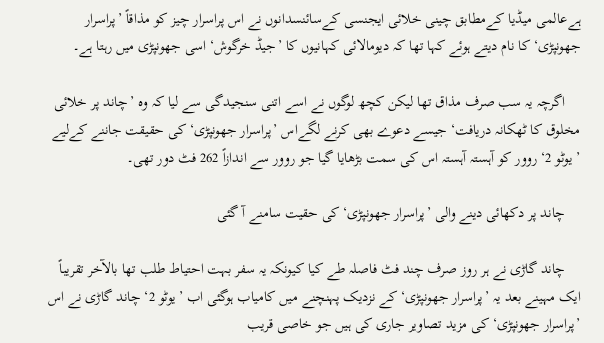ہےعالمی میڈیا کےمطابق چینی خلائی ایجنسی کےسائنسدانوں نے اس پراسرار چیز کو مذاقاً ’پراسرار جھونپڑی‘ کا نام دیتے ہوئے کہا تھا کہ دیومالائی کہانیوں کا ’جیڈ خرگوش‘ اسی جھونپڑی میں رہتا ہے۔

    اگرچہ یہ سب صرف مذاق تھا لیکن کچھ لوگوں نے اسے اتنی سنجیدگی سے لیا کہ وہ ’چاند پر خلائی مخلوق کا ٹھکانہ دریافت‘ جیسے دعوے بھی کرنے لگےاس ’پراسرار جھونپڑی‘ کی حقیقت جاننے کےلیے ’یوٹو 2‘ روور کو آہستہ آہستہ اس کی سمت بڑھایا گیا جو روور سے اندازاً 262 فٹ دور تھی۔

    چاند پر دکھائی دینے والی ’پراسرار جھونپڑی‘ کی حقیت سامنے آ گئی

    چاند گاڑی نے ہر روز صرف چند فٹ فاصلہ طے کیا کیونکہ یہ سفر بہت احتیاط طلب تھا بالآخر تقریباً ایک مہینے بعد یہ ’پراسرار جھونپڑی‘ کے نزدیک پہنچنے میں کامیاب ہوگئی اب ’یوٹو 2‘ چاند گاڑی نے اس ’پراسرار جھونپڑی‘ کی مزید تصاویر جاری کی ہیں جو خاصی قریب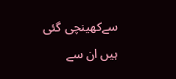سےکھینچی گئی ہیں ان سے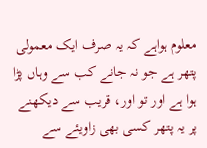معلوم ہواہے کہ یہ صرف ایک معمولی پتھر ہے جو نہ جانے کب سے وہاں پڑا ہوا ہے اور تو اور، قریب سے دیکھنے پر یہ پتھر کسی بھی زاویئے سے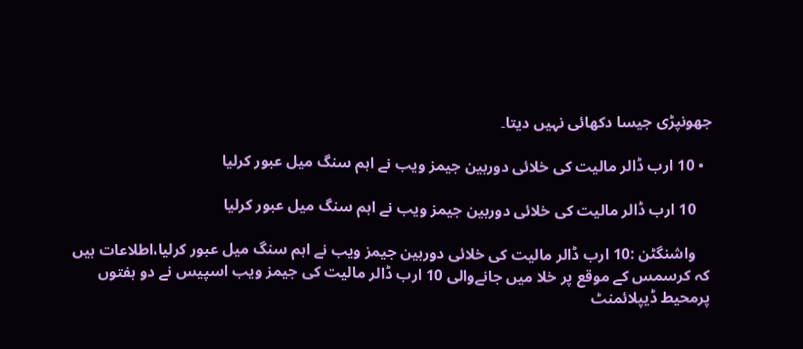جھونپڑی جیسا دکھائی نہیں دیتا۔

  • 10 ارب ڈالر مالیت کی خلائی دوربین جیمز ویب نے اہم سنگ میل عبور کرلیا

    10 ارب ڈالر مالیت کی خلائی دوربین جیمز ویب نے اہم سنگ میل عبور کرلیا

    واشنگٹن :10 ارب ڈالر مالیت کی خلائی دوربین جیمز ویب نے اہم سنگ میل عبور کرلیا،اطلاعات ہیں کہ کرسمس کے موقع پر خلا میں جانےوالی 10 ارب ڈالر مالیت کی جیمز ویب اسپیس نے دو ہفتوں پرمحیط ڈیپلائمنٹ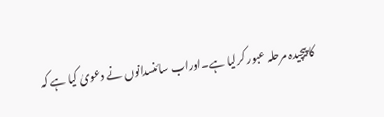کا پیچیدہ مرحلہ عبور کرلیا ہے۔اوراب سائنسدانوں نے دعویٰ‌ کیا ہے کہ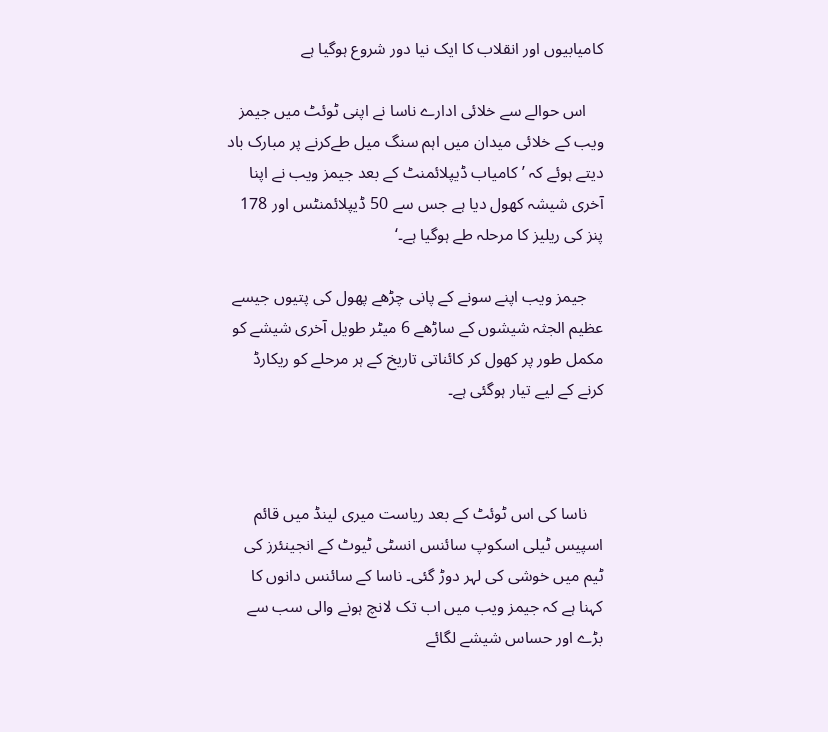کامیابیوں اور انقلاب کا ایک نیا دور شروع ہوگیا ہے

    اس حوالے سے خلائی ادارے ناسا نے اپنی ٹوئٹ میں جیمز ویب کے خلائی میدان میں اہم سنگ میل طےکرنے پر مبارک باد دیتے ہوئے کہ ’ کامیاب ڈیپلائمنٹ کے بعد جیمز ویب نے اپنا آخری شیشہ کھول دیا ہے جس سے 50 ڈیپلائمنٹس اور 178 پنز کی ریلیز کا مرحلہ طے ہوگیا ہے۔‘

    جیمز ویب اپنے سونے کے پانی چڑھے پھول کی پتیوں جیسے عظیم الجثہ شیشوں کے ساڑھے 6 میٹر طویل آخری شیشے کو مکمل طور پر کھول کر کائناتی تاریخ کے ہر مرحلے کو ریکارڈ کرنے کے لیے تیار ہوگئی ہے۔



    ناسا کی اس ٹوئٹ کے بعد ریاست میری لینڈ میں قائم اسپیس ٹیلی اسکوپ سائنس انسٹی ٹیوٹ کے انجینئرز کی ٹیم میں خوشی کی لہر دوڑ گئی۔ ناسا کے سائنس دانوں کا کہنا ہے کہ جیمز ویب میں اب تک لانچ ہونے والی سب سے بڑے اور حساس شیشے لگائے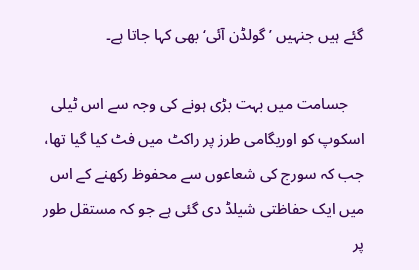گئے ہیں جنہیں ’ گولڈن آئی‘ بھی کہا جاتا ہے۔

    جسامت میں بہت بڑی ہونے کی وجہ سے اس ٹیلی اسکوپ کو اوریگامی طرز پر راکٹ میں فٹ کیا گیا تھا، جب کہ سورج کی شعاعوں سے محفوظ رکھنے کے اس میں ایک حفاظتی شیلڈ دی گئی ہے جو کہ مستقل طور پر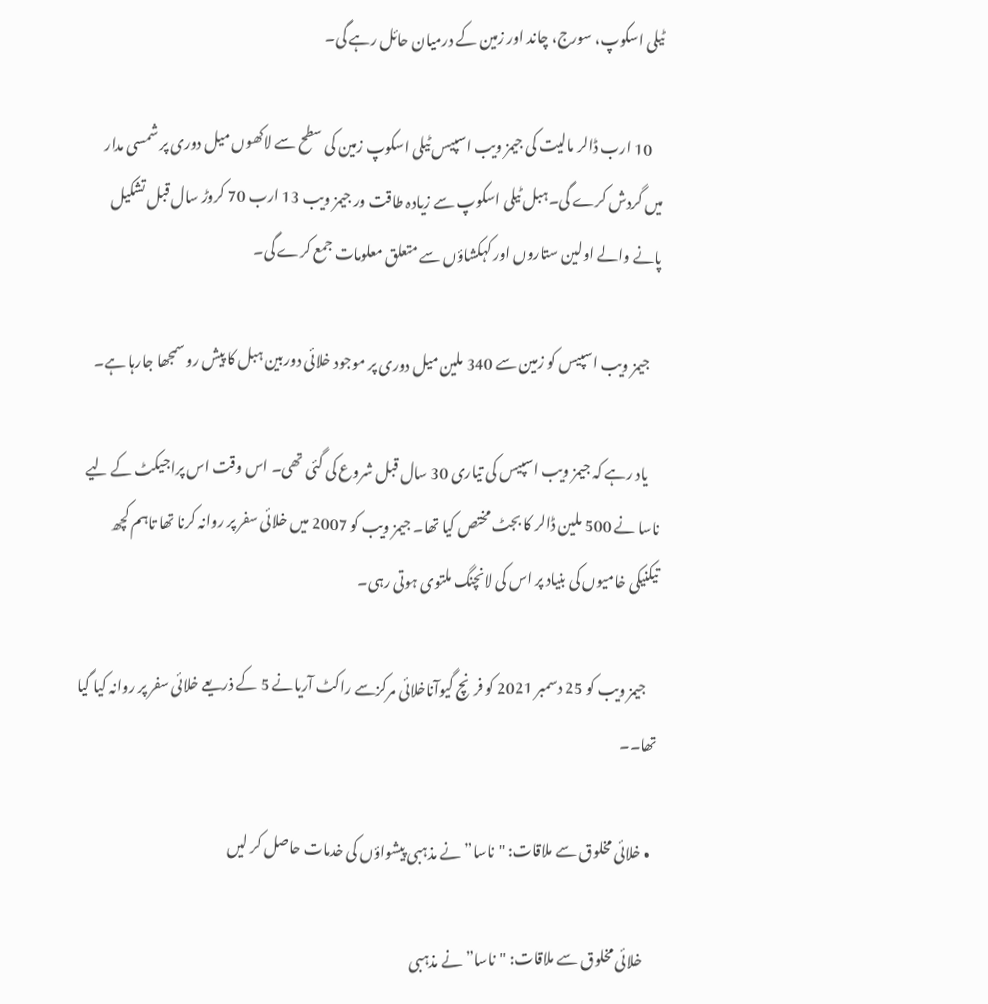ٹیلی اسکوپ، سورج، چاند اور زمین کے درمیان حائل رہے گی۔

    10 ارب ڈالر مالیت کی جیمز ویب اسپیس ٹیلی اسکوپ زمین کی سطح سے لاکھوں میل دوری پر شمسی مدار میں گردش کرے گی۔ہبل ٹیلی اسکوپ سے زیادہ طاقت ور جیمز ویب 13 ارب 70 کروڑ سال قبل تشکیل پانے والے اولین ستاروں اور کہکشاؤں سے متعلق معلومات جمع کرے گی۔

    جیمز ویب اسپیس کو زمین سے 340 ملین میل دوری پر موجود خلائی دوربین ہبل کا پیش رو سمجھا جارہا ہے۔

    یاد رہے کہ جیمز ویب اسپیس کی تیاری 30 سال قبل شروع کی گئی تھی۔ اس وقت اس پراجیکٹ کے لیے ناسا نے 500 ملین ڈالر کا بجٹ مختص کیا تھا۔ جیمز ویب کو 2007 میں خلائی سفر پر روانہ کرنا تھا تاہم کچھ تیکنیکی خامیوں کی بنیاد پر اس کی لانچنگ ملتوی ہوتی رہی۔

    جیمز ویب کو 25 دسمبر 2021 کو فرنچ گیوآناخلائی مرکزسے راکٹ آریانے 5 کے ذریعے خلائی سفر پر روانہ کیا گیا تھا۔۔

  • خلائی مخلوق سے ملاقات: "ناسا” نے مذہبی پیشواؤں کی خدمات حاصل کر لیں

    خلائی مخلوق سے ملاقات: "ناسا” نے مذہبی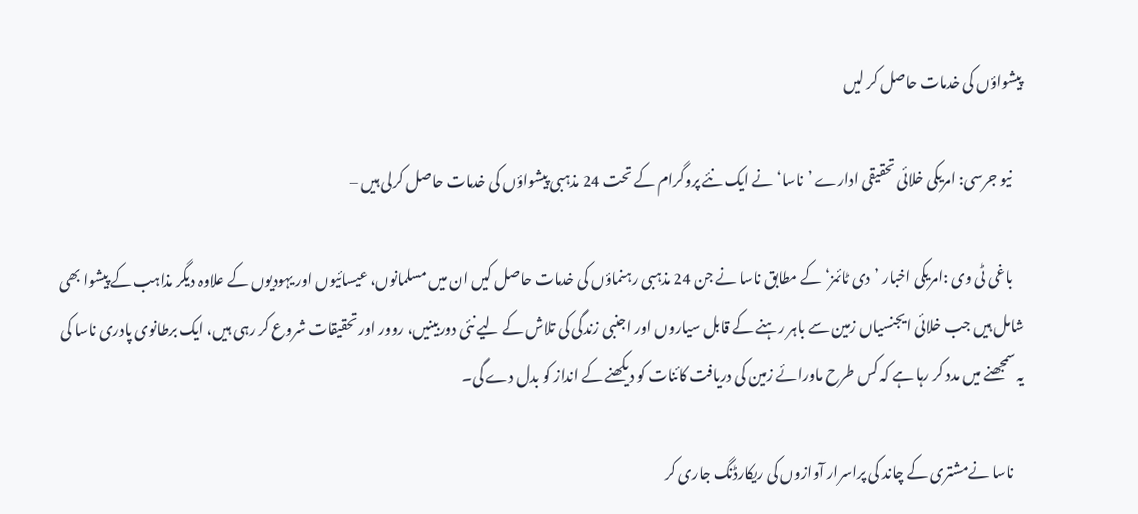پیشواؤں کی خدمات حاصل کر لیں

    نیو جرسی: امریکی خلائی تحقیقی ادارے ’ناسا‘ نے ایک نئے پروگرام کے تحت 24 مذہبی پیشواؤں کی خدمات حاصل کرلی ہیں –

    باغی ٹی وی :امریکی اخبار ’دی ٹائمز‘ کے مطابق ناسا نے جن 24 مذہبی رہنماؤں کی خدمات حاصل کیں ان میں مسلمانوں، عیسائیوں اور یہودیوں کے علاوہ دیگر مذاہب کے پیشوا بھی شامل ہیں جب خلائی ایجنسیاں زمین سے باہر رہنے کے قابل سیاروں اور اجنبی زندگی کی تلاش کے لیے نئی دوربینیں، روور اور تحقیقات شروع کر رہی ہیں، ایک برطانوی پادری ناسا کی یہ سمجھنے میں مدد کر رہا ہے کہ کس طرح ماورائے زمین کی دریافت کائنات کو دیکھنے کے انداز کو بدل دے گی۔

    ناسا نےمشتری کے چاند کی پراسرار آوازوں کی ریکارڈنگ جاری کر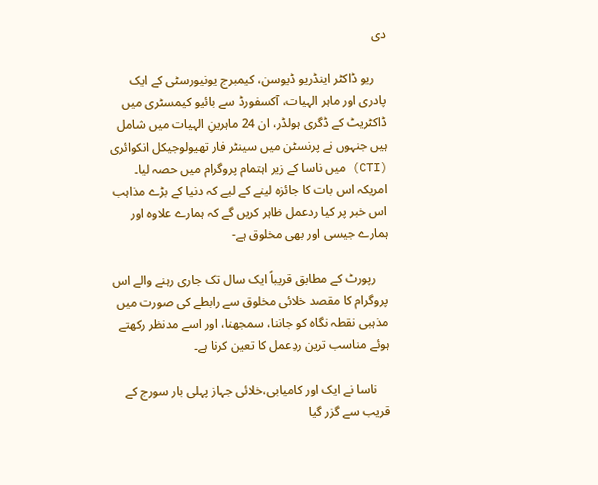دی

    ریو ڈاکٹر اینڈریو ڈیوسن، کیمبرج یونیورسٹی کے ایک پادری اور ماہر الہیات، آکسفورڈ سے بائیو کیمسٹری میں ڈاکٹریٹ کے ڈگری ہولڈر، ان 24 ماہرینِ الہیات میں شامل ہیں جنہوں نے پرنسٹن میں سینٹر فار تھیولوجیکل انکوائری (CTI) میں ناسا کے زیر اہتمام پروگرام میں حصہ لیا۔ امریکہ اس بات کا جائزہ لینے کے لیے کہ دنیا کے بڑے مذاہب اس خبر پر کیا ردعمل ظاہر کریں گے کہ ہمارے علاوہ اور ہمارے جیسی اور بھی مخلوق ہے-

    رپورٹ کے مطابق قریباً ایک سال تک جاری رہنے والے اس پروگرام کا مقصد خلائی مخلوق سے رابطے کی صورت میں مذہبی نقطہ نگاہ کو جاننا، سمجھنا، اور اسے مدنظر رکھتے ہوئے مناسب ترین ردِعمل کا تعین کرنا ہے۔

    ناسا نے ایک اور کامیابی،خلائی جہاز پہلی بار سورج کے قریب سے گزر گیا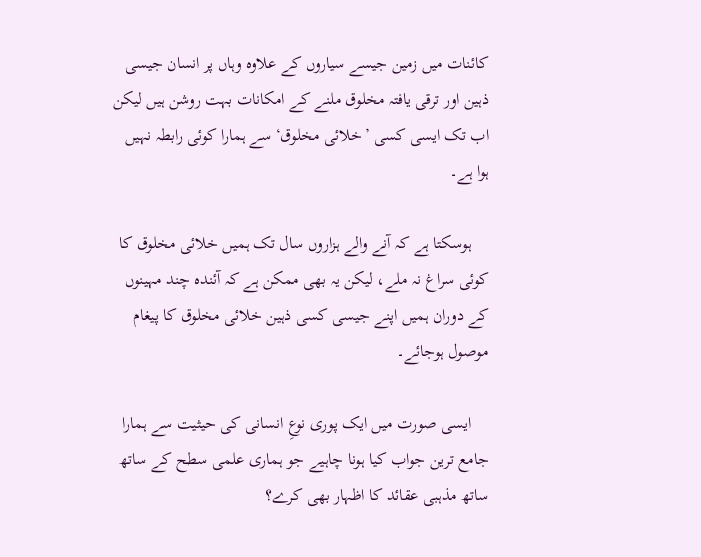کائنات میں زمین جیسے سیاروں کے علاوہ وہاں پر انسان جیسی ذہین اور ترقی یافتہ مخلوق ملنے کے امکانات بہت روشن ہیں لیکن اب تک ایسی کسی ’خلائی مخلوق‘ سے ہمارا کوئی رابطہ نہیں ہوا ہے۔

    ہوسکتا ہے کہ آنے والے ہزاروں سال تک ہمیں خلائی مخلوق کا کوئی سراغ نہ ملے، لیکن یہ بھی ممکن ہے کہ آئندہ چند مہینوں کے دوران ہمیں اپنے جیسی کسی ذہین خلائی مخلوق کا پیغام موصول ہوجائے۔

    ایسی صورت میں ایک پوری نوعِ انسانی کی حیثیت سے ہمارا جامع ترین جواب کیا ہونا چاہیے جو ہماری علمی سطح کے ساتھ ساتھ مذہبی عقائد کا اظہار بھی کرے؟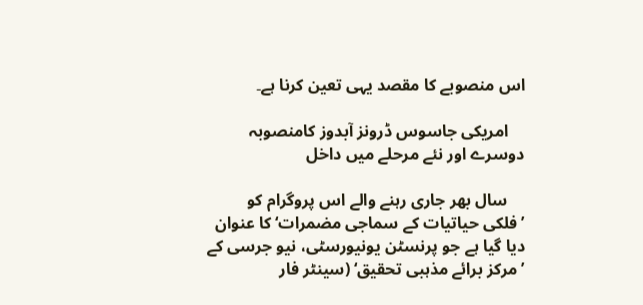اس منصوبے کا مقصد یہی تعین کرنا ہے۔

    امریکی جاسوس ڈرونز آبدوز کامنصوبہ دوسرے اور نئے مرحلے میں داخل

    سال بھر جاری رہنے والے اس پروگرام کو ’فلکی حیاتیات کے سماجی مضمرات‘ کا عنوان دیا گیا ہے جو پرنسٹن یونیورسٹی، نیو جرسی کے ’مرکز برائے مذہبی تحقیق‘ (سینٹر فار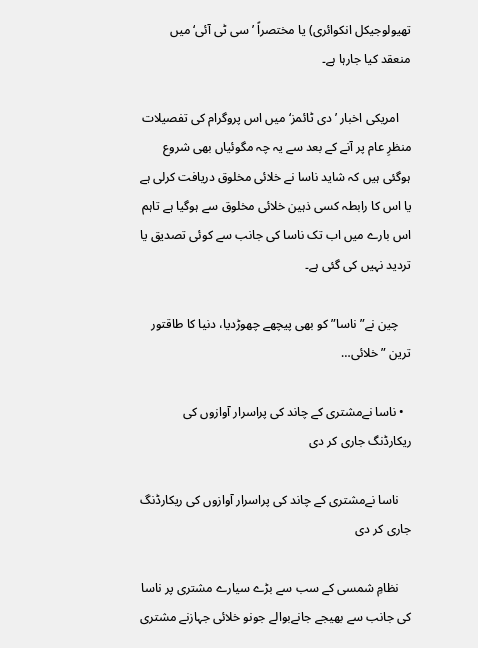تھیولوجیکل انکوائری) یا مختصراً ’سی ٹی آئی‘ میں منعقد کیا جارہا ہے۔

    امریکی اخبار ’دی ٹائمز‘ میں اس پروگرام کی تفصیلات منظرِ عام پر آنے کے بعد سے یہ چہ مگوئیاں بھی شروع ہوگئی ہیں کہ شاید ناسا نے خلائی مخلوق دریافت کرلی ہے یا اس کا رابطہ کسی ذہین خلائی مخلوق سے ہوگیا ہے تاہم اس بارے میں اب تک ناسا کی جانب سے کوئی تصدیق یا تردید نہیں کی گئی ہے۔

    چین نے”ناسا” کو بھی پیچھے چھوڑدیا، دنیا کا طاقتور ترین ” خلائی…

  • ناسا نےمشتری کے چاند کی پراسرار آوازوں کی ریکارڈنگ جاری کر دی

    ناسا نےمشتری کے چاند کی پراسرار آوازوں کی ریکارڈنگ جاری کر دی

    نظامِ شمسی کے سب سے بڑے سیارے مشتری پر ناسا کی جانب سے بھیجے جانےبوالے جونو خلائی جہازنے مشتری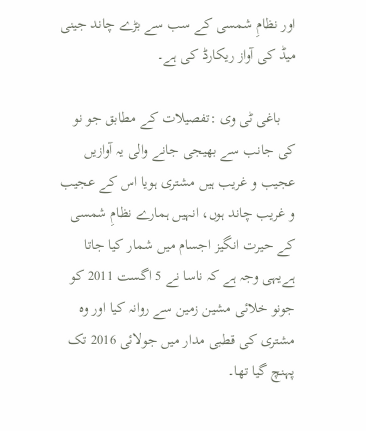اور نظامِ شمسی کے سب سے بڑے چاند جینی میڈ کی آواز ریکارڈ کی ہے۔

    باغی ٹی وی :تفصیلات کے مطابق جو نو کی جانب سے بھیجی جانے والی یہ آوازیں عجیب و غریب ہیں مشتری ہویا اس کے عجیب و غریب چاند ہوں، انہیں ہمارے نظامِ شمسی کے حیرت انگیز اجسام میں شمار کیا جاتا ہےیہی وجہ ہے کہ ناسا نے 5 اگست 2011 کو جونو خلائی مشین زمین سے روانہ کیا اور وہ مشتری کی قطبی مدار میں جولائی 2016 تک پہنچ گیا تھا۔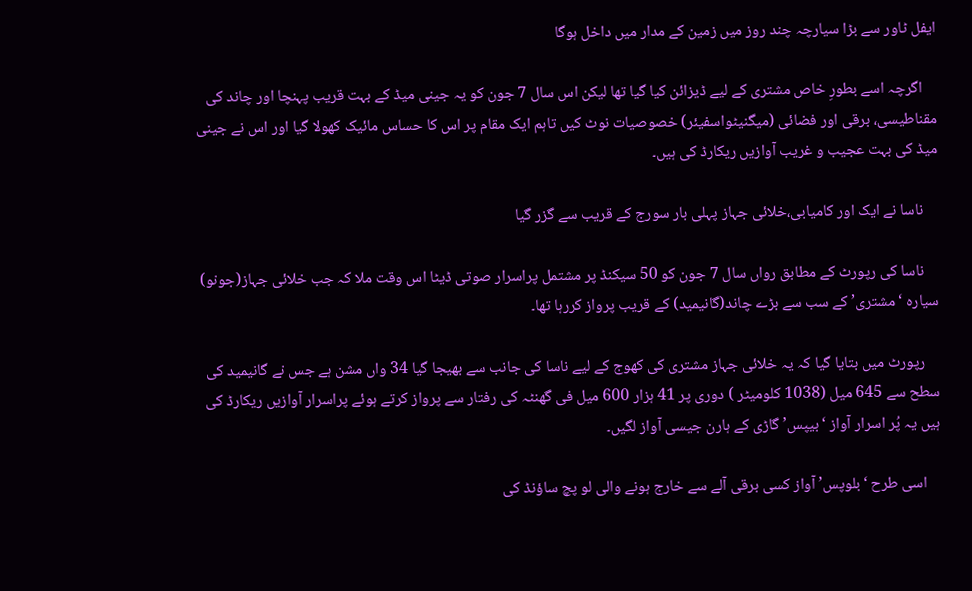ایفل ٹاور سے بڑا سیارچہ چند روز میں زمین کے مدار میں داخل ہوگا

    اگرچہ اسے بطورِ خاص مشتری کے لیے ڈیزائن کیا گیا تھا لیکن اس سال 7 جون کو یہ جینی میڈ کے بہت قریب پہنچا اور چاند کی مقناطیسی، برقی اور فضائی (میگنیٹواسفیئر) خصوصیات نوٹ کیں تاہم ایک مقام پر اس کا حساس مائیک کھولا گیا اور اس نے جینی میڈ کی بہت عجیب و غریب آوازیں ریکارڈ کی ہیں۔

    ناسا نے ایک اور کامیابی،خلائی جہاز پہلی بار سورج کے قریب سے گزر گیا

    ناسا کی رپورٹ کے مطابق رواں سال 7 جون کو 50 سیکنڈ پر مشتمل پراسرار صوتی ڈیٹا اس وقت ملا کہ جب خلائی جہاز(جونو) سیارہ ‘مشتری’ کے سب سے بڑے چاند(گانیمید) کے قریب پرواز کررہا تھا۔

    رپورٹ میں بتایا گیا کہ یہ خلائی جہاز مشتری کی کھوج کے لیے ناسا کی جانب سے بھیجا گیا 34 واں مشن ہے جس نے گانیمید کی سطح سے 645 میل (1038 کلومیٹر ) دوری پر 41 ہزار 600 میل فی گھنٹہ کی رفتار سے پرواز کرتے ہوئے پراسرار آوازیں ریکارڈ کی ہیں یہ پُر اسرار آواز ‘بیپس’ گاڑی کے ہارن جیسی آواز لگیں۔

    اسی طرح ‘بلوپس’ آواز کسی برقی آلے سے خارج ہونے والی لو پچ ساؤنڈ کی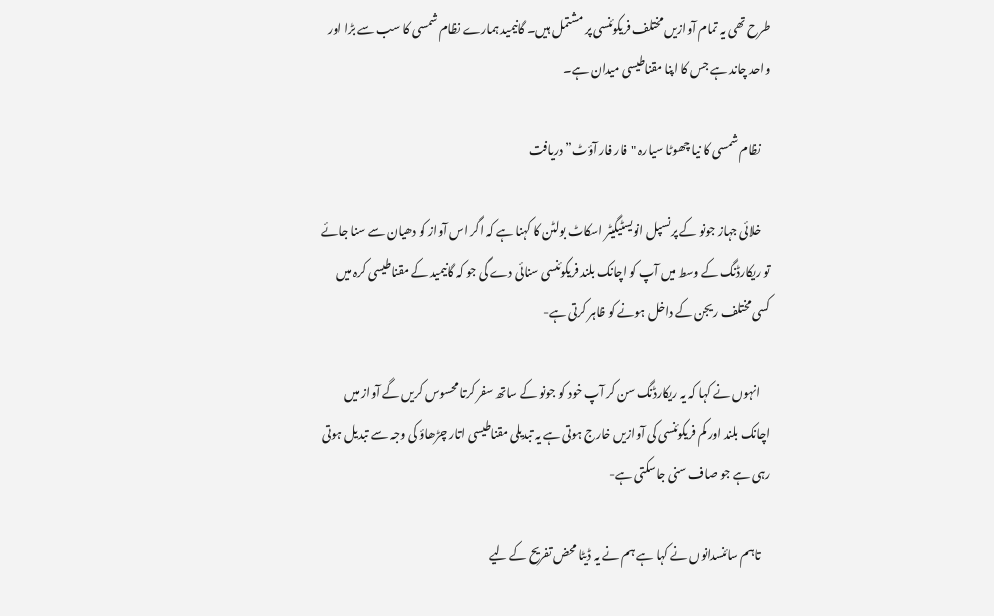طرح تھی یہ تمام آوازیں مختلف فریکوئنسی پر مشتمل ہیں۔ گانیمید ہمارے نظام شمسی کا سب سے بڑا اور واحد چاند ہے جس کا اپنا مقناطیسی میدان ہے۔

    نظام شمسی کا نیا چھوٹا سیارہ "فار فار آؤٹ” دریافت

    خلائی جہاز جونو کے پرنسپل انویسٹیگیٹر اسکاٹ بولٹن کا کہنا ہے کہ اگر اس آواز کو دھیان سے سنا جائے تو ریکارڈنگ کے وسط میں آپ کو اچانک بلند فریکوئنسی سنائی دے گی جو کہ گانیمید کے مقناطیسی کرہ میں کسی مختلف ریجن کے داخل ہونے کو ظاہر کرتی ہے-

    انہوں نے کہا کہ یہ ریکارڈنگ سن کر آپ خود کو جونو کے ساتھ سفر کرتا محسوس کریں گے آواز میں اچانک بلند اور کم فریکوئنسی کی آوازیں خارج ہوتی ہے یہ تبدیلی مقناطیسی اتار چڑھاؤ کی وجہ سے تبدیل ہوتی رہی ہے جو صاف سنی جاسکتی ہے-

    تاہم سائنسدانوں نے کہا ہے ہم نے یہ ڈیٹا محض تفریح کے لیے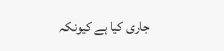جاری کیا ہے کیونکہ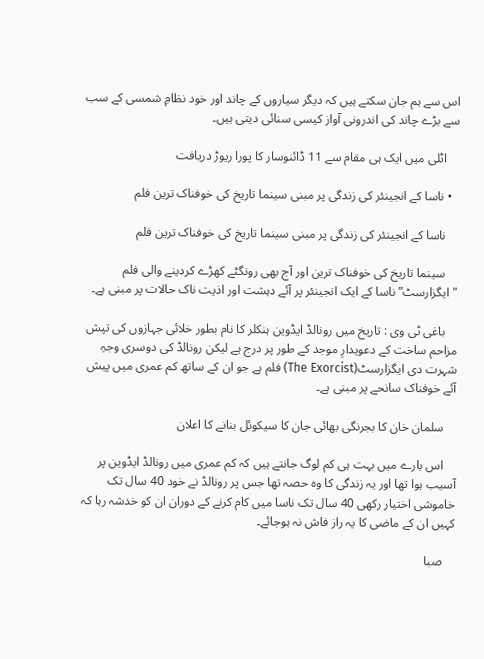اس سے ہم جان سکتے ہیں کہ دیگر سیاروں کے چاند اور خود نظامِ شمسی کے سب سے بڑے چاند کی اندرونی آواز کیسی سنائی دیتی ہیں۔

    اٹلی میں ایک ہی مقام سے 11 ڈائنوسار کا پورا ریوڑ دریافت

  • ناسا کے انجینئر کی زندگی پر مبنی سینما تاریخ کی خوفناک ترین فلم

    ناسا کے انجینئر کی زندگی پر مبنی سینما تاریخ کی خوفناک ترین فلم

    سینما تاریخ کی خوفناک ترین اور آج بھی رونگٹے کھڑے کردینے والی فلم "ایگزارسٹ” ناسا کے ایک انجینئر پر آئے دہشت اور اذیت ناک حالات پر مبنی ہے۔

    باغی ٹی وی : تاریخ میں رونالڈ ایڈوین ہنکلر کا نام بطور خلائی جہازوں کی تپش مزاحم ساخت کے دعویدارِ موجد کے طور پر درج ہے لیکن رونالڈ کی دوسری وجہِ شہرت دی ایگزارسٹ(The Exorcist) فلم ہے جو ان کے ساتھ کم عمری میں پیش آئے خوفناک سانحے پر مبنی ہے۔

    سلمان خان کا بجرنگی بھائی جان کا سیکوئل بنانے کا اعلان

    اس بارے میں بہت ہی کم لوگ جانتے ہیں کہ کم عمری میں رونالڈ ایڈوین پر آسیب ہوا تھا اور یہ زندگی کا وہ حصہ تھا جس پر رونالڈ نے خود 40 سال تک خاموشی اختیار رکھی 40 سال تک ناسا میں کام کرنے کے دوران ان کو خدشہ رہا کہ کہیں ان کے ماضی کا یہ راز فاش نہ ہوجائے۔

    صبا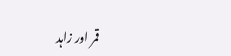قمر اور زاہد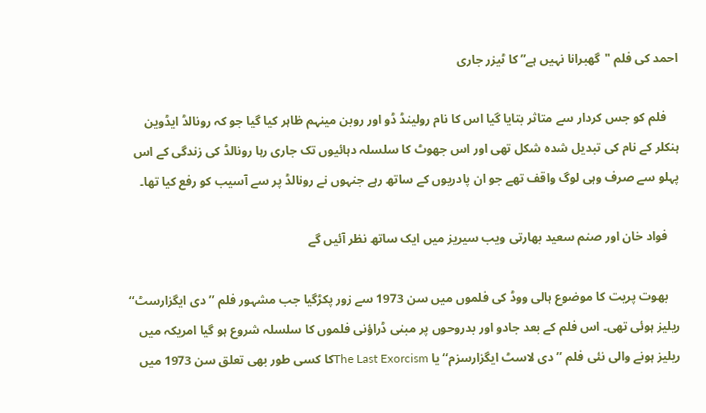احمد کی فلم "گھبرانا نہیں ہے” کا ٹیزر جاری

    فلم کو جس کردار سے متاثر بتایا گیا اس کا نام رولینڈ ڈو اور روبن مینہم ظاہر کیا گیا جو کہ رونالڈ ایڈوین ہنکلر کے نام کی تبدیل شدہ شکل تھی اور اس جھوٹ کا سلسلہ دہائیوں تک جاری رہا رونالڈ کی زندگی کے اس پہلو سے صرف وہی لوگ واقف تھے جو ان پادریوں کے ساتھ رہے جنہوں نے رونالڈ پر سے آسیب کو رفع کیا تھا۔

    فواد خان اور صنم سعید بھارتی ویب سیریز میں ایک ساتھ نظر آئیں گے

    بھوت پریت کا موضوع ہالی ووڈ کی فلموں میں سن 1973 سے زور پکڑگیا جب مشہور فلم ’’ دی ایگزارسٹ‘‘ ریلیز ہوئی تھی۔ اس فلم کے بعد جادو اور بدروحوں پر مبنی ڈراؤنی فلموں کا سلسلہ شروع ہو گیا امریکہ میں ریلیز ہونے والی نئی فلم ’’ دی لاسٹ ایگزارسزم‘‘ یا The Last Exorcismکا کسی طور بھی تعلق سن 1973 میں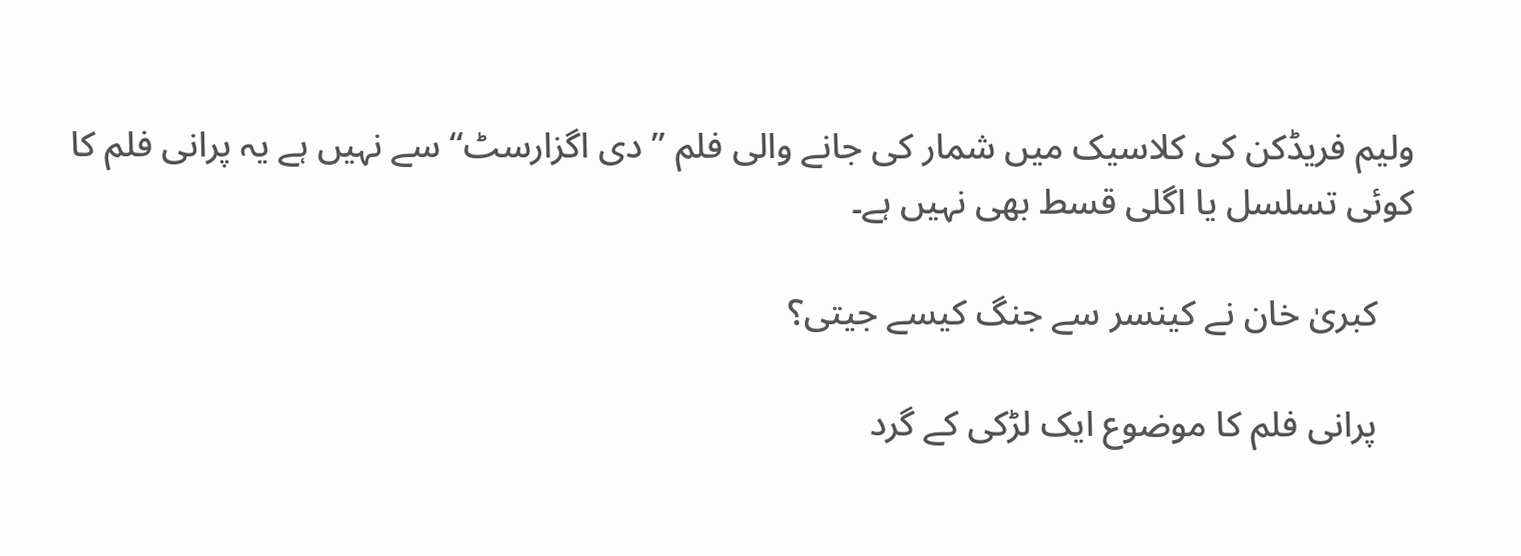ولیم فریڈکن کی کلاسیک میں شمار کی جانے والی فلم ’’ دی اگزارسٹ‘‘ سے نہیں ہے یہ پرانی فلم کا کوئی تسلسل یا اگلی قسط بھی نہیں ہے۔

    کبریٰ خان نے کینسر سے جنگ کیسے جیتی؟

    پرانی فلم کا موضوع ایک لڑکی کے گرد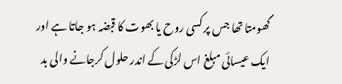گھومتا تھا جس پر کسی روح یا بھوت کا قبضہ ہو جاتا ہے اور ایک عیسائی مبلغ اس لڑکی کے اندر حلول کرجانے والی بد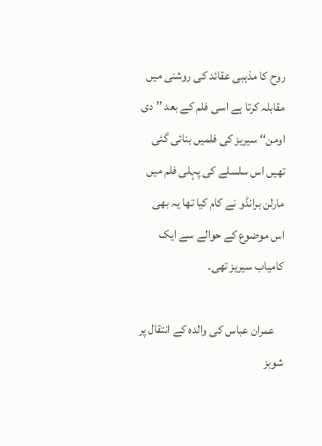روح کا مذہبی عقائد کی روشنی میں مقابلہ کرتا ہے اسی فلم کے بعد ’’ دی اومن‘‘ سیریز کی فلمیں بنائی گئی تھیں اس سلسلے کی پہلی فلم میں مارلن برانڈو نے کام کیا تھا یہ بھی اس موضوع کے حوالے سے ایک کامیاب سیریز تھی۔

    عمران عباس کی والدہ کے انتقال پر شوبز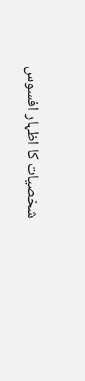شخصیات کا اظہار افسوس